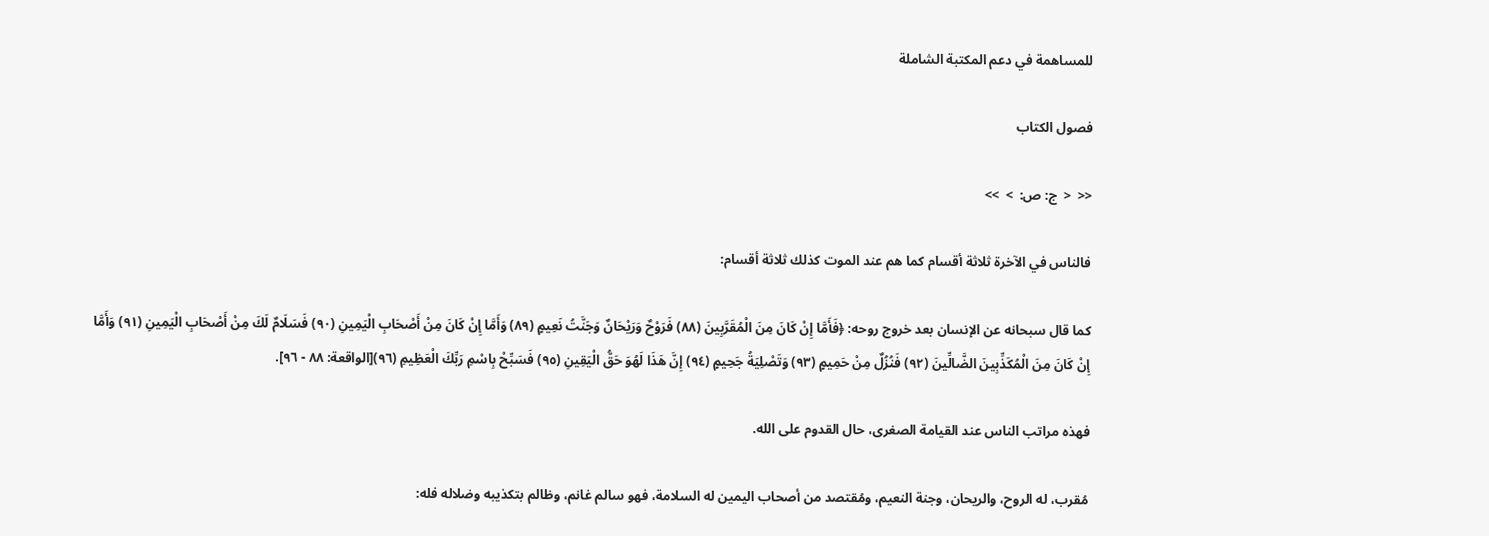للمساهمة في دعم المكتبة الشاملة

فصول الكتاب

<<  <  ج: ص:  >  >>

فالناس في الآخرة ثلاثة أقسام كما هم عند الموت كذلك ثلاثة أقسام:

كما قال سبحانه عن الإنسان بعد خروج روحه: ﴿فَأَمَّا إِنْ كَانَ مِنَ الْمُقَرَّبِينَ (٨٨) فَرَوْحٌ وَرَيْحَانٌ وَجَنَّتُ نَعِيمٍ (٨٩) وَأَمَّا إِنْ كَانَ مِنْ أَصْحَابِ الْيَمِينِ (٩٠) فَسَلَامٌ لَكَ مِنْ أَصْحَابِ الْيَمِينِ (٩١) وَأَمَّا إِنْ كَانَ مِنَ الْمُكَذِّبِينَ الضَّالِّينَ (٩٢) فَنُزُلٌ مِنْ حَمِيمٍ (٩٣) وَتَصْلِيَةُ جَحِيمٍ (٩٤) إِنَّ هَذَا لَهُوَ حَقُّ الْيَقِينِ (٩٥) فَسَبِّحْ بِاسْمِ رَبِّكَ الْعَظِيمِ (٩٦)[الواقعة: ٨٨ - ٩٦].

فهذه مراتب الناس عند القيامة الصغرى، حال القدوم على الله.

مُقرب، له الروح، والريحان، وجنة النعيم، ومُقتصد من أصحاب اليمين له السلامة، فهو سالم غانم، وظالم بتكذيبه وضلاله فله: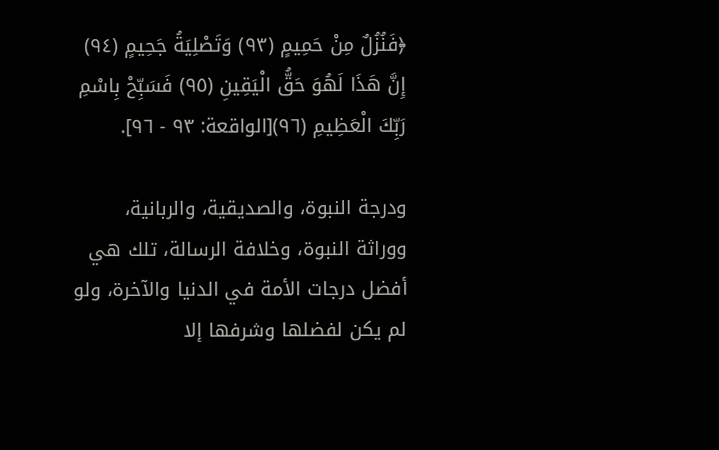﴿فَنُزُلٌ مِنْ حَمِيمٍ (٩٣) وَتَصْلِيَةُ جَحِيمٍ (٩٤) إِنَّ هَذَا لَهُوَ حَقُّ الْيَقِينِ (٩٥) فَسَبِّحْ بِاسْمِ رَبِّكَ الْعَظِيمِ (٩٦)[الواقعة: ٩٣ - ٩٦].

ودرجة النبوة، والصديقية، والربانية، ووراثة النبوة، وخلافة الرسالة، تلك هي أفضل درجات الأمة في الدنيا والآخرة، ولو لم يكن لفضلها وشرفها إلا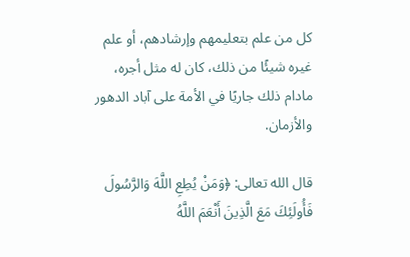كل من علم بتعليمهم وإرشادهم، أو علم غيره شيئًا من ذلك، كان له مثل أجره، مادام ذلك جاريًا في الأمة على آباد الدهور والأزمان.

قال الله تعالى: ﴿وَمَنْ يُطِعِ اللَّهَ وَالرَّسُولَ فَأُولَئِكَ مَعَ الَّذِينَ أَنْعَمَ اللَّهُ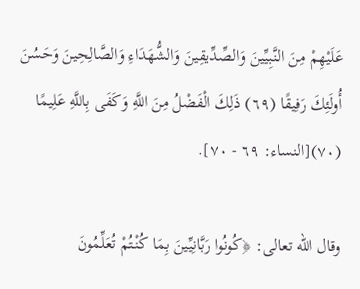عَلَيْهِمْ مِنَ النَّبِيِّينَ وَالصِّدِّيقِينَ وَالشُّهَدَاءِ وَالصَّالِحِينَ وَحَسُنَ أُولَئِكَ رَفِيقًا (٦٩) ذَلِكَ الْفَضْلُ مِنَ اللَّهِ وَكَفَى بِاللَّهِ عَلِيمًا (٧٠)[النساء: ٦٩ - ٧٠].

وقال الله تعالى: ﴿كُونُوا رَبَّانِيِّينَ بِمَا كُنْتُمْ تُعَلِّمُونَ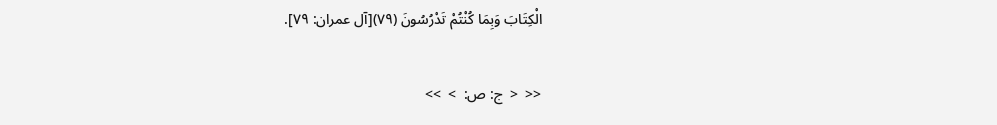الْكِتَابَ وَبِمَا كُنْتُمْ تَدْرُسُونَ (٧٩)[آل عمران: ٧٩].

<<  <  ج: ص:  >  >>